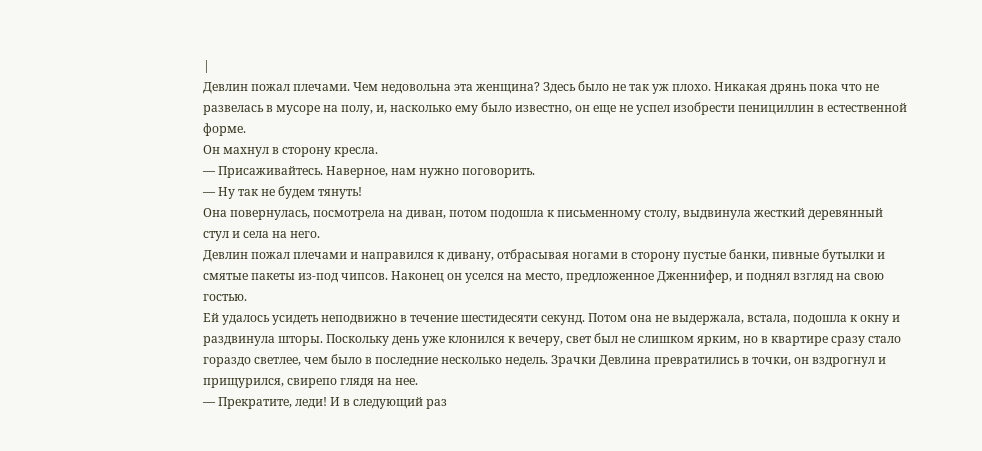|
Девлин пожал плечами. Чем недовольна эта женщина? Здесь было не так уж плохо. Никакая дрянь пока что не развелась в мусоре на полу, и, насколько ему было известно, он еще не успел изобрести пенициллин в естественной форме.
Он махнул в сторону кресла.
— Присаживайтесь. Наверное, нам нужно поговорить.
— Ну так не будем тянуть!
Она повернулась, посмотрела на диван, потом подошла к письменному столу, выдвинула жесткий деревянный стул и села на него.
Девлин пожал плечами и направился к дивану, отбрасывая ногами в сторону пустые банки, пивные бутылки и смятые пакеты из-под чипсов. Наконец он уселся на место, предложенное Дженнифер, и поднял взгляд на свою гостью.
Ей удалось усидеть неподвижно в течение шестидесяти секунд. Потом она не выдержала, встала, подошла к окну и раздвинула шторы. Поскольку день уже клонился к вечеру, свет был не слишком ярким, но в квартире сразу стало гораздо светлее, чем было в последние несколько недель. Зрачки Девлина превратились в точки, он вздрогнул и прищурился, свирепо глядя на нее.
— Прекратите, леди! И в следующий раз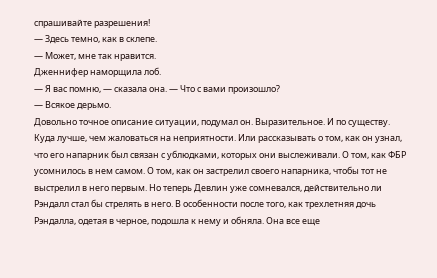спрашивайте разрешения!
— Здесь темно, как в склепе.
— Может, мне так нравится.
Дженнифер наморщила лоб.
— Я вас помню, — сказала она. — Что с вами произошло?
— Всякое дерьмо.
Довольно точное описание ситуации, подумал он. Выразительное. И по существу. Куда лучше, чем жаловаться на неприятности. Или рассказывать о том, как он узнал, что его напарник был связан с ублюдками, которых они выслеживали. О том, как ФБР усомнилось в нем самом. О том, как он застрелил своего напарника, чтобы тот не выстрелил в него первым. Но теперь Девлин уже сомневался, действительно ли Рэндалл стал бы стрелять в него. В особенности после того, как трехлетняя дочь Рэндалла, одетая в черное, подошла к нему и обняла. Она все еще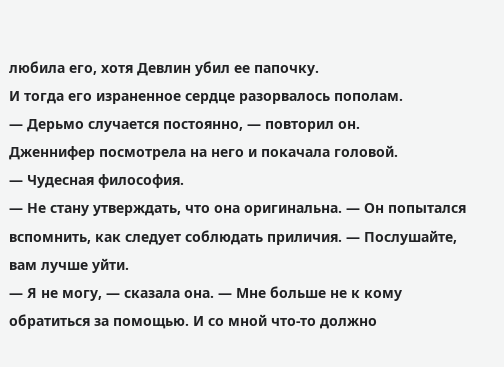любила его, хотя Девлин убил ее папочку.
И тогда его израненное сердце разорвалось пополам.
— Дерьмо случается постоянно, — повторил он.
Дженнифер посмотрела на него и покачала головой.
— Чудесная философия.
— Не стану утверждать, что она оригинальна. — Он попытался вспомнить, как следует соблюдать приличия. — Послушайте, вам лучше уйти.
— Я не могу, — сказала она. — Мне больше не к кому обратиться за помощью. И со мной что-то должно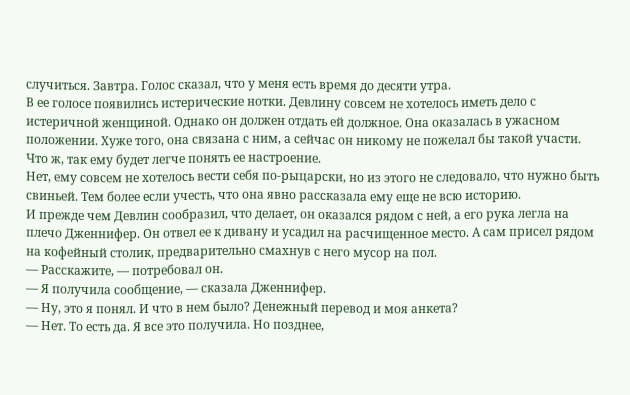случиться. Завтра. Голос сказал, что у меня есть время до десяти утра.
В ее голосе появились истерические нотки. Девлину совсем не хотелось иметь дело с истеричной женщиной. Однако он должен отдать ей должное. Она оказалась в ужасном положении. Хуже того, она связана с ним, а сейчас он никому не пожелал бы такой участи.
Что ж, так ему будет легче понять ее настроение.
Нет, ему совсем не хотелось вести себя по-рыцарски, но из этого не следовало, что нужно быть свиньей. Тем более если учесть, что она явно рассказала ему еще не всю историю.
И прежде чем Девлин сообразил, что делает, он оказался рядом с ней, а его рука легла на плечо Дженнифер. Он отвел ее к дивану и усадил на расчищенное место. А сам присел рядом на кофейный столик, предварительно смахнув с него мусор на пол.
— Расскажите, — потребовал он.
— Я получила сообщение, — сказала Дженнифер.
— Ну, это я понял. И что в нем было? Денежный перевод и моя анкета?
— Нет. То есть да. Я все это получила. Но позднее,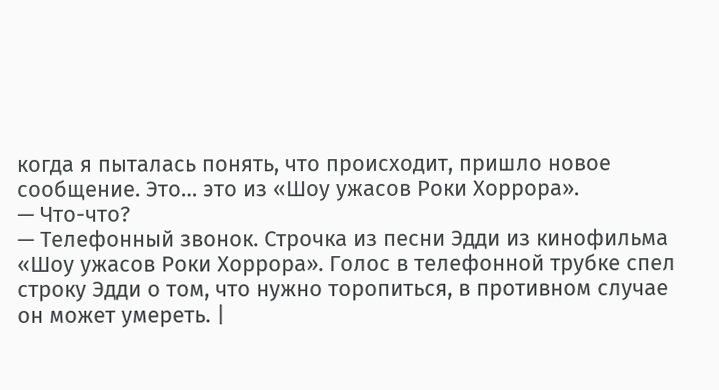когда я пыталась понять, что происходит, пришло новое сообщение. Это… это из «Шоу ужасов Роки Хоррора».
— Что-что?
— Телефонный звонок. Строчка из песни Эдди из кинофильма «Шоу ужасов Роки Хоррора». Голос в телефонной трубке спел строку Эдди о том, что нужно торопиться, в противном случае он может умереть. |